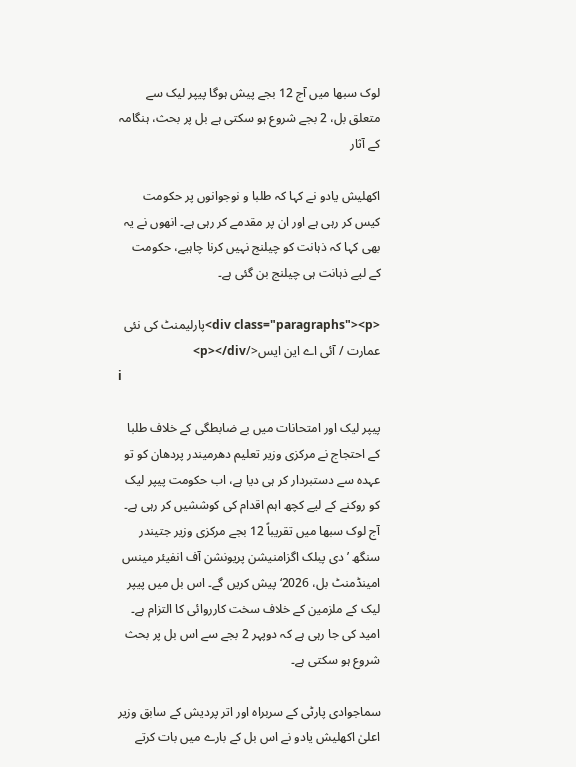لوک سبھا میں آج 12 بجے پیش ہوگا پیپر لیک سے متعلق بل، 2 بجے شروع ہو سکتی ہے بل پر بحث، ہنگامہ کے آثار

اکھلیش یادو نے کہا کہ طلبا و نوجوانوں پر حکومت کیس کر رہی ہے اور ان پر مقدمے کر رہی ہے۔ انھوں نے یہ بھی کہا کہ ذہانت کو چیلنج نہیں کرنا چاہیے، حکومت کے لیے ذہانت ہی چیلنج بن گئی ہے۔

<div class="paragraphs"><p>پارلیمنٹ کی نئی عمارت / آئی اے این ایس</p></div>
i

پیپر لیک اور امتحانات میں بے ضابطگی کے خلاف طلبا کے احتجاج نے مرکزی وزیر تعلیم دھرمیندر پردھان کو تو عہدہ سے دستبردار کر ہی دیا ہے، اب حکومت پیپر لیک کو روکنے کے لیے کچھ اہم اقدام کی کوششیں کر رہی ہے۔ آج لوک سبھا میں تقریباً 12 بجے مرکزی وزیر جتیندر سنگھ ’دی پبلک اگزامنیشن پریونشن آف انفیئر مینس امینڈمنٹ بل، 2026‘ پیش کریں گے۔ اس بل میں پیپر لیک کے ملزمین کے خلاف سخت کارروائی کا التزام ہے۔ امید کی جا رہی ہے کہ دوپہر 2 بجے سے اس بل پر بحث شروع ہو سکتی ہے۔

سماجوادی پارٹی کے سربراہ اور اتر پردیش کے سابق وزیر اعلیٰ اکھلیش یادو نے اس بل کے بارے میں بات کرتے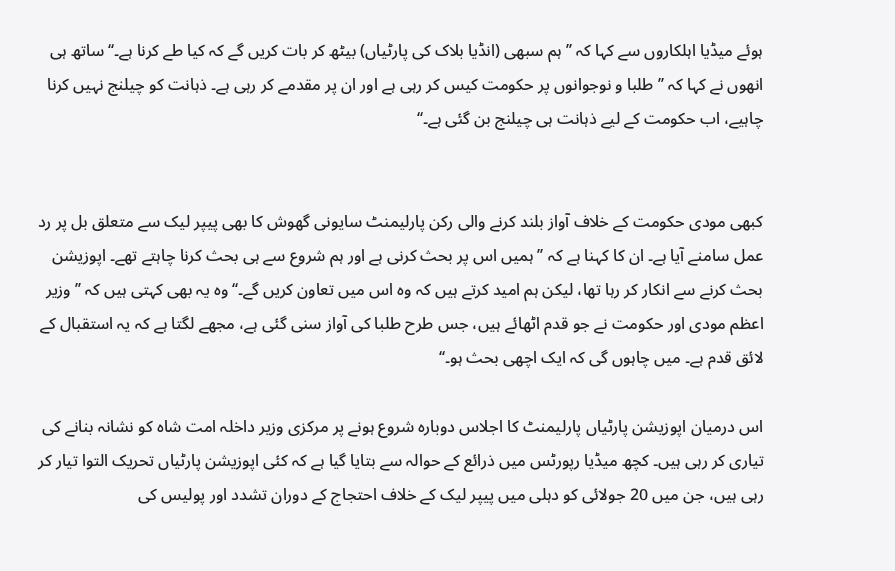ہوئے میڈیا اہلکاروں سے کہا کہ ’’ہم سبھی (انڈیا بلاک کی پارٹیاں) بیٹھ کر بات کریں گے کہ کیا طے کرنا ہے۔‘‘ ساتھ ہی انھوں نے کہا کہ ’’طلبا و نوجوانوں پر حکومت کیس کر رہی ہے اور ان پر مقدمے کر رہی ہے۔ ذہانت کو چیلنج نہیں کرنا چاہیے، اب حکومت کے لیے ذہانت ہی چیلنج بن گئی ہے۔‘‘


کبھی مودی حکومت کے خلاف آواز بلند کرنے والی رکن پارلیمنٹ سایونی گھوش کا بھی پیپر لیک سے متعلق بل پر رد عمل سامنے آیا ہے۔ ان کا کہنا ہے کہ ’’ہمیں اس پر بحث کرنی ہے اور ہم شروع سے ہی بحث کرنا چاہتے تھے۔ اپوزیشن بحث کرنے سے انکار کر رہا تھا، لیکن ہم امید کرتے ہیں کہ وہ اس میں تعاون کریں گے۔‘‘ وہ یہ بھی کہتی ہیں کہ ’’وزیر اعظم مودی اور حکومت نے جو قدم اٹھائے ہیں، جس طرح طلبا کی آواز سنی گئی ہے، مجھے لگتا ہے کہ یہ استقبال کے لائق قدم ہے۔ میں چاہوں گی کہ ایک اچھی بحث ہو۔‘‘

اس درمیان اپوزیشن پارٹیاں پارلیمنٹ کا اجلاس دوبارہ شروع ہونے پر مرکزی وزیر داخلہ امت شاہ کو نشانہ بنانے کی تیاری کر رہی ہیں۔ کچھ میڈیا رپورٹس میں ذرائع کے حوالہ سے بتایا گیا ہے کہ کئی اپوزیشن پارٹیاں تحریک التوا تیار کر رہی ہیں، جن میں 20 جولائی کو دہلی میں پیپر لیک کے خلاف احتجاج کے دوران تشدد اور پولیس کی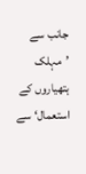جانب سے ’مہلک ہتھیاروں کے استعمال‘ سے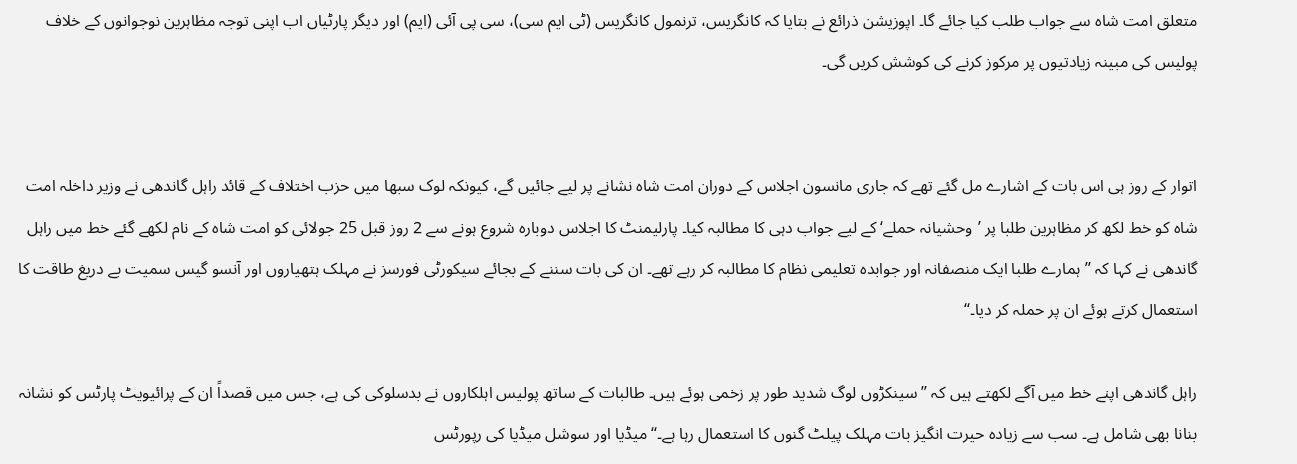متعلق امت شاہ سے جواب طلب کیا جائے گا۔ اپوزیشن ذرائع نے بتایا کہ کانگریس، ترنمول کانگریس (ٹی ایم سی)، سی پی آئی (ایم) اور دیگر پارٹیاں اب اپنی توجہ مظاہرین نوجوانوں کے خلاف پولیس کی مبینہ زیادتیوں پر مرکوز کرنے کی کوشش کریں گی۔


اتوار کے روز ہی اس بات کے اشارے مل گئے تھے کہ جاری مانسون اجلاس کے دوران امت شاہ نشانے پر لیے جائیں گے، کیونکہ لوک سبھا میں حزب اختلاف کے قائد راہل گاندھی نے وزیر داخلہ امت شاہ کو خط لکھ کر مظاہرین طلبا پر ’وحشیانہ حملے‘ کے لیے جواب دہی کا مطالبہ کیا۔ پارلیمنٹ کا اجلاس دوبارہ شروع ہونے سے 2 روز قبل 25 جولائی کو امت شاہ کے نام لکھے گئے خط میں راہل گاندھی نے کہا کہ ’’ہمارے طلبا ایک منصفانہ اور جوابدہ تعلیمی نظام کا مطالبہ کر رہے تھے۔ ان کی بات سننے کے بجائے سیکورٹی فورسز نے مہلک ہتھیاروں اور آنسو گیس سمیت بے دریغ طاقت کا استعمال کرتے ہوئے ان پر حملہ کر دیا۔‘‘

راہل گاندھی اپنے خط میں آگے لکھتے ہیں کہ ’’سینکڑوں لوگ شدید طور پر زخمی ہوئے ہیں۔ طالبات کے ساتھ پولیس اہلکاروں نے بدسلوکی کی ہے، جس میں قصداً ان کے پرائیویٹ پارٹس کو نشانہ بنانا بھی شامل ہے۔ سب سے زیادہ حیرت انگیز بات مہلک پیلٹ گنوں کا استعمال رہا ہے۔‘‘ میڈیا اور سوشل میڈیا کی رپورٹس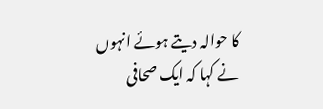کا حوالہ دیتے ہوئے انہوں نے کہا کہ ایک صحافی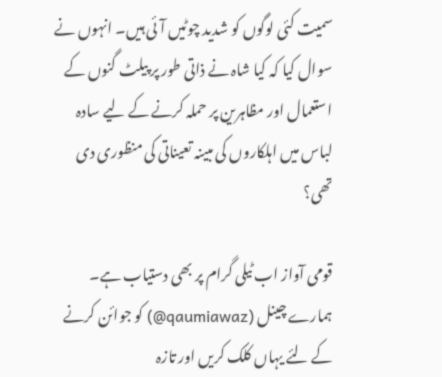سمیت کئی لوگوں کو شدید چوٹیں آئی ہیں۔ انہوں نے سوال کیا کہ کیا شاہ نے ذاتی طور پر پیلٹ گنوں کے استعمال اور مظاہرین پر حملہ کرنے کے لیے سادہ لباس میں اہلکاروں کی مبینہ تعیناتی کی منظوری دی تھی؟

قومی آواز اب ٹیلی گرام پر بھی دستیاب ہے۔ ہمارے چینل (qaumiawaz@) کو جوائن کرنے کے لئے یہاں کلک کریں اور تازہ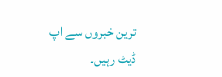ترین خبروں سے اپ ڈیٹ رہیں۔